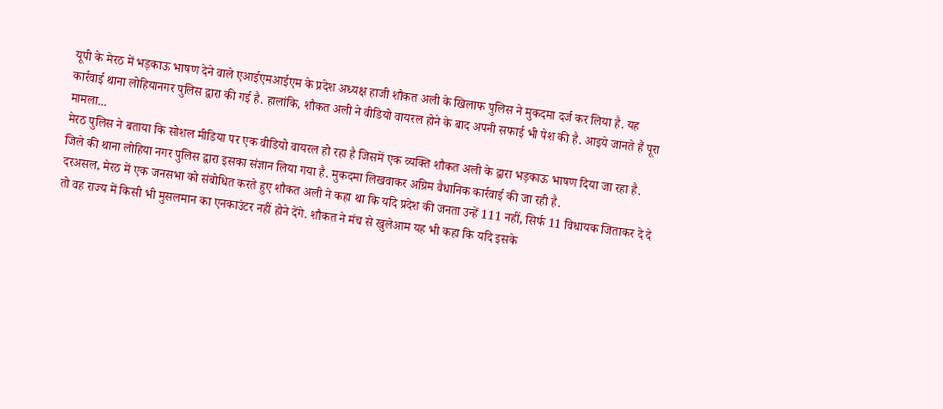यूपी के मेरठ में भड़काऊ भाषण देने वाले एआईएमआईएम के प्रदेश अध्यक्ष हाजी शौकत अली के खिलाफ पुलिस ने मुकदमा दर्ज कर लिया है. यह कार्रवाई थाना लोहियानगर पुलिस द्वारा की गई है. हालांकि, शौकत अली ने वीडियो वायरल होने के बाद अपनी सफाई भी पेश की है. आइये जानते हैं पूरा मामला...
मेरठ पुलिस ने बताया कि सोशल मीडिया पर एक वीडियो वायरल हो रहा है जिसमें एक व्यक्ति शौकत अली के द्वारा भड़काऊ भाषण दिया जा रहा है. जिले की थाना लोहिया नगर पुलिस द्वारा इसका संज्ञान लिया गया है. मुकदमा लिखवाकर अग्रिम वैधानिक कार्रवाई की जा रही है.
दरअसल, मेरठ में एक जनसभा को संबोधित करते हुए शौकत अली ने कहा था कि यदि प्रदेश की जनता उन्हें 111 नहीं, सिर्फ 11 विधायक जिताकर दे दे तो वह राज्य में किसी भी मुसलमान का एनकाउंटर नहीं होने देंगे. शौकत ने मंच से खुलेआम यह भी कहा कि यदि इसके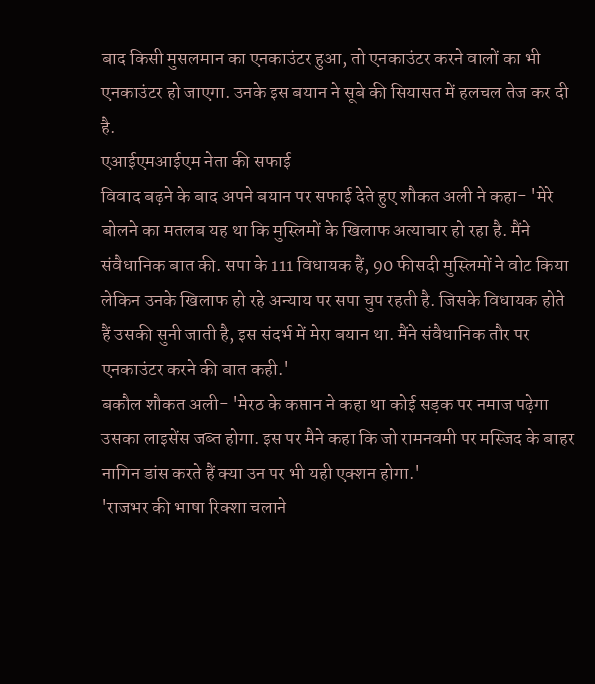बाद किसी मुसलमान का एनकाउंटर हुआ, तो एनकाउंटर करने वालों का भी एनकाउंटर हो जाएगा. उनके इस बयान ने सूबे की सियासत में हलचल तेज कर दी है.
एआईएमआईएम नेता की सफाई
विवाद बढ़ने के बाद अपने बयान पर सफाई देते हुए शौकत अली ने कहा- 'मेरे बोलने का मतलब यह था कि मुस्लिमों के खिलाफ अत्याचार हो रहा है. मैंने संवैधानिक बात की. सपा के 111 विधायक हैं, 90 फीसदी मुस्लिमों ने वोट किया लेकिन उनके खिलाफ हो रहे अन्याय पर सपा चुप रहती है. जिसके विधायक होते हैं उसकी सुनी जाती है, इस संदर्भ में मेरा बयान था. मैंने संवैधानिक तौर पर एनकाउंटर करने की बात कही.'
बकौल शौकत अली- 'मेरठ के कप्तान ने कहा था कोई सड़क पर नमाज पढ़ेगा उसका लाइसेंस जब्त होगा. इस पर मैने कहा कि जो रामनवमी पर मस्जिद के बाहर नागिन डांस करते हैं क्या उन पर भी यही एक्शन होगा.'
'राजभर की भाषा रिक्शा चलाने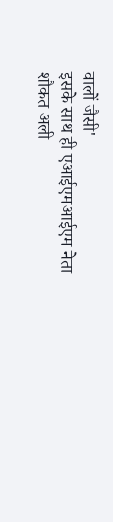वालों जैसी'
इसके साथ ही एआईएमआईएम नेता शौकत अली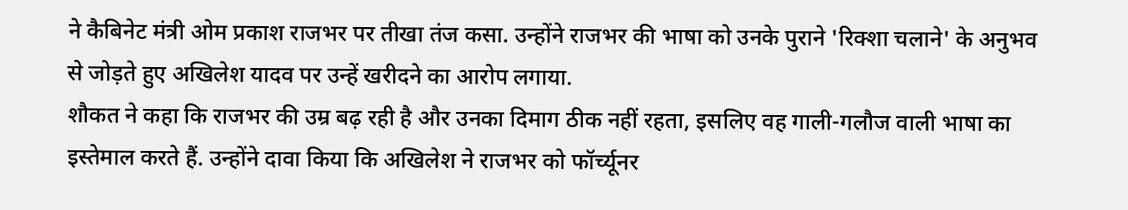ने कैबिनेट मंत्री ओम प्रकाश राजभर पर तीखा तंज कसा. उन्होंने राजभर की भाषा को उनके पुराने 'रिक्शा चलाने' के अनुभव से जोड़ते हुए अखिलेश यादव पर उन्हें खरीदने का आरोप लगाया.
शौकत ने कहा कि राजभर की उम्र बढ़ रही है और उनका दिमाग ठीक नहीं रहता, इसलिए वह गाली-गलौज वाली भाषा का इस्तेमाल करते हैं. उन्होंने दावा किया कि अखिलेश ने राजभर को फॉर्च्यूनर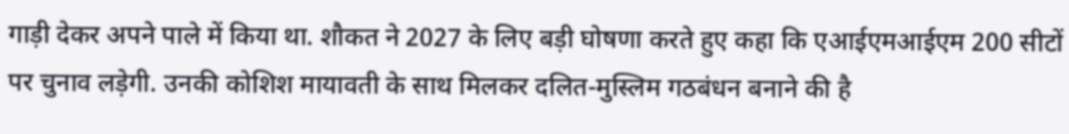गाड़ी देकर अपने पाले में किया था. शौकत ने 2027 के लिए बड़ी घोषणा करते हुए कहा कि एआईएमआईएम 200 सीटों पर चुनाव लड़ेगी. उनकी कोशिश मायावती के साथ मिलकर दलित-मुस्लिम गठबंधन बनाने की है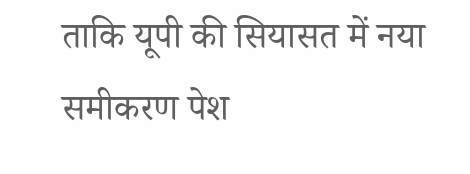ताकि यूपी की सियासत में नया समीकरण पेश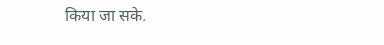किया जा सके.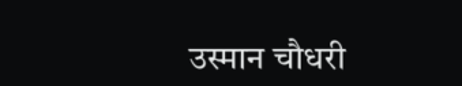उस्मान चौधरी